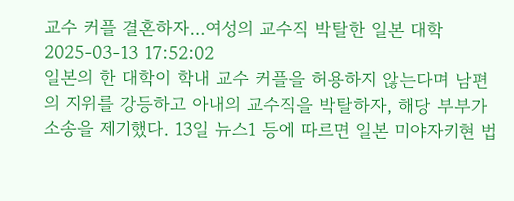교수 커플 결혼하자…여성의 교수직 박탈한 일본 대학 2025-03-13 17:52:02
일본의 한 대학이 학내 교수 커플을 허용하지 않는다며 남편의 지위를 강등하고 아내의 교수직을 박탈하자, 해당 부부가 소송을 제기했다. 13일 뉴스1 등에 따르면 일본 미야자키현 법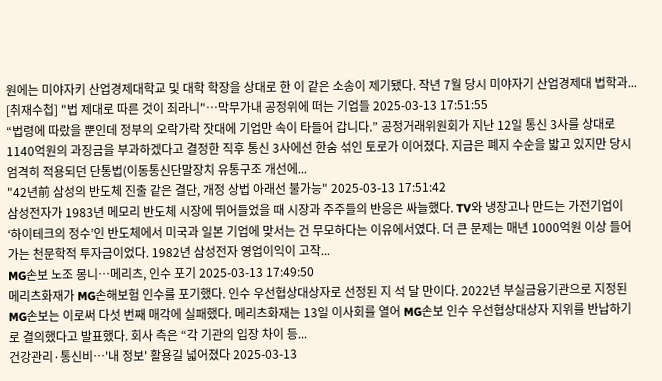원에는 미야자키 산업경제대학교 및 대학 학장을 상대로 한 이 같은 소송이 제기됐다. 작년 7월 당시 미야자기 산업경제대 법학과...
[취재수첩] "법 제대로 따른 것이 죄라니"…막무가내 공정위에 떠는 기업들 2025-03-13 17:51:55
“법령에 따랐을 뿐인데 정부의 오락가락 잣대에 기업만 속이 타들어 갑니다.” 공정거래위원회가 지난 12일 통신 3사를 상대로 1140억원의 과징금을 부과하겠다고 결정한 직후 통신 3사에선 한숨 섞인 토로가 이어졌다. 지금은 폐지 수순을 밟고 있지만 당시 엄격히 적용되던 단통법(이동통신단말장치 유통구조 개선에...
"42년前 삼성의 반도체 진출 같은 결단, 개정 상법 아래선 불가능" 2025-03-13 17:51:42
삼성전자가 1983년 메모리 반도체 시장에 뛰어들었을 때 시장과 주주들의 반응은 싸늘했다. TV와 냉장고나 만드는 가전기업이 ‘하이테크의 정수’인 반도체에서 미국과 일본 기업에 맞서는 건 무모하다는 이유에서였다. 더 큰 문제는 매년 1000억원 이상 들어가는 천문학적 투자금이었다. 1982년 삼성전자 영업이익이 고작...
MG손보 노조 몽니…메리츠, 인수 포기 2025-03-13 17:49:50
메리츠화재가 MG손해보험 인수를 포기했다. 인수 우선협상대상자로 선정된 지 석 달 만이다. 2022년 부실금융기관으로 지정된 MG손보는 이로써 다섯 번째 매각에 실패했다. 메리츠화재는 13일 이사회를 열어 MG손보 인수 우선협상대상자 지위를 반납하기로 결의했다고 발표했다. 회사 측은 “각 기관의 입장 차이 등...
건강관리·통신비…'내 정보' 활용길 넓어졌다 2025-03-13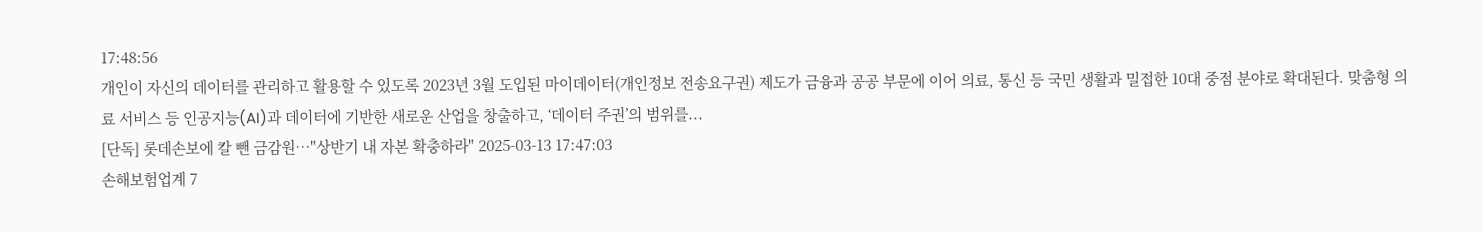17:48:56
개인이 자신의 데이터를 관리하고 활용할 수 있도록 2023년 3월 도입된 마이데이터(개인정보 전송요구권) 제도가 금융과 공공 부문에 이어 의료, 통신 등 국민 생활과 밀접한 10대 중점 분야로 확대된다. 맞춤형 의료 서비스 등 인공지능(AI)과 데이터에 기반한 새로운 산업을 창출하고, ‘데이터 주권’의 범위를...
[단독] 롯데손보에 칼 뺀 금감원…"상반기 내 자본 확충하라" 2025-03-13 17:47:03
손해보험업계 7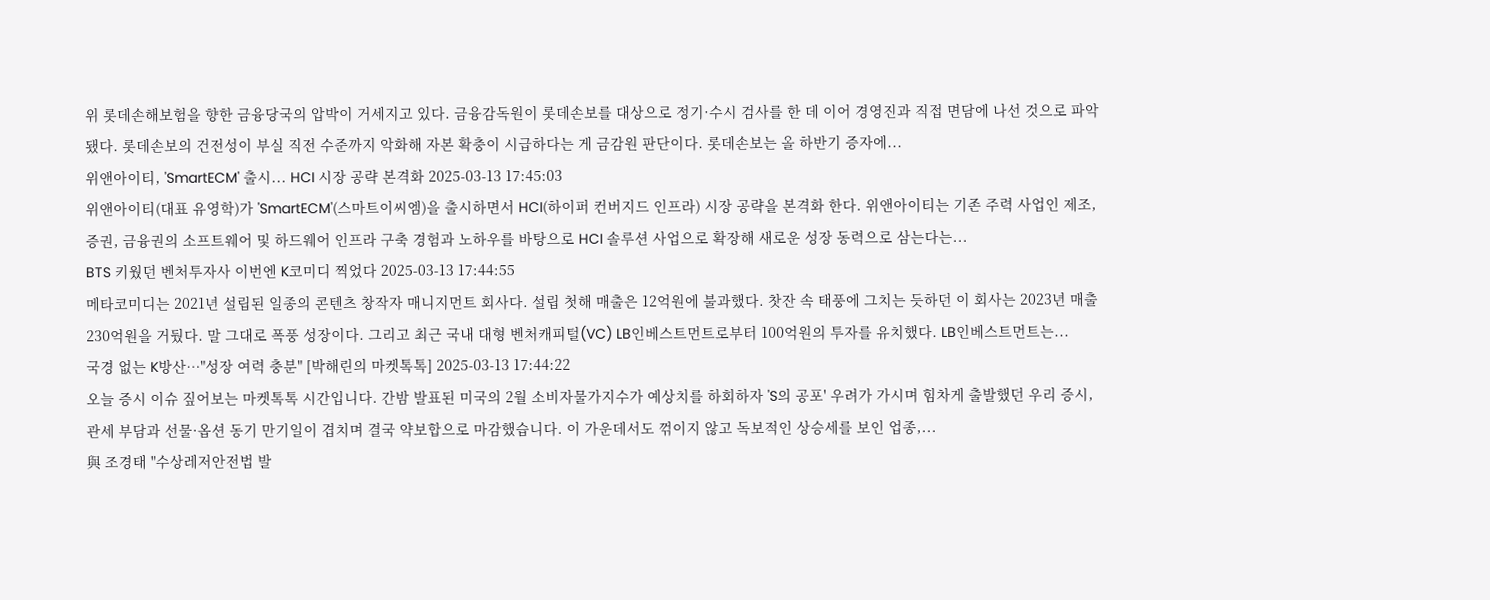위 롯데손해보험을 향한 금융당국의 압박이 거세지고 있다. 금융감독원이 롯데손보를 대상으로 정기·수시 검사를 한 데 이어 경영진과 직접 면담에 나선 것으로 파악됐다. 롯데손보의 건전성이 부실 직전 수준까지 악화해 자본 확충이 시급하다는 게 금감원 판단이다. 롯데손보는 올 하반기 증자에...
위앤아이티, 'SmartECM' 출시... HCI 시장 공략 본격화 2025-03-13 17:45:03
위앤아이티(대표 유영학)가 'SmartECM'(스마트이씨엠)을 출시하면서 HCI(하이퍼 컨버지드 인프라) 시장 공략을 본격화 한다. 위앤아이티는 기존 주력 사업인 제조, 증권, 금융권의 소프트웨어 및 하드웨어 인프라 구축 경험과 노하우를 바탕으로 HCI 솔루션 사업으로 확장해 새로운 성장 동력으로 삼는다는...
BTS 키웠던 벤처투자사 이번엔 K코미디 찍었다 2025-03-13 17:44:55
메타코미디는 2021년 설립된 일종의 콘텐츠 창작자 매니지먼트 회사다. 설립 첫해 매출은 12억원에 불과했다. 찻잔 속 태풍에 그치는 듯하던 이 회사는 2023년 매출 230억원을 거뒀다. 말 그대로 폭풍 성장이다. 그리고 최근 국내 대형 벤처캐피털(VC) LB인베스트먼트로부터 100억원의 투자를 유치했다. LB인베스트먼트는...
국경 없는 K방산…"성장 여력 충분" [박해린의 마켓톡톡] 2025-03-13 17:44:22
오늘 증시 이슈 짚어보는 마켓톡톡 시간입니다. 간밤 발표된 미국의 2월 소비자물가지수가 예상치를 하회하자 'S의 공포' 우려가 가시며 힘차게 출발했던 우리 증시, 관세 부담과 선물·옵션 동기 만기일이 겹치며 결국 약보합으로 마감했습니다. 이 가운데서도 꺾이지 않고 독보적인 상승세를 보인 업종,...
與 조경태 "수상레저안전법 발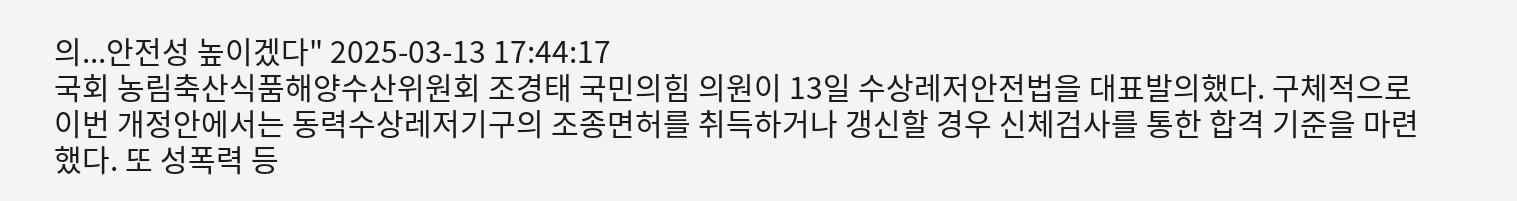의...안전성 높이겠다" 2025-03-13 17:44:17
국회 농림축산식품해양수산위원회 조경태 국민의힘 의원이 13일 수상레저안전법을 대표발의했다. 구체적으로 이번 개정안에서는 동력수상레저기구의 조종면허를 취득하거나 갱신할 경우 신체검사를 통한 합격 기준을 마련했다. 또 성폭력 등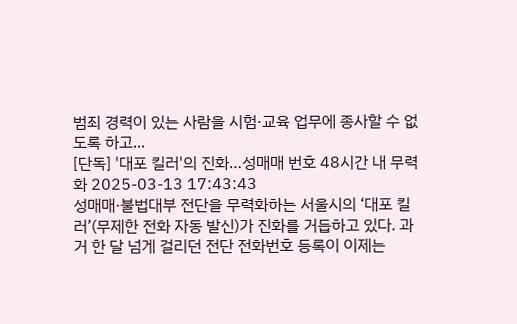범죄 경력이 있는 사람을 시험·교육 업무에 종사할 수 없도록 하고...
[단독] '대포 킬러'의 진화…성매매 번호 48시간 내 무력화 2025-03-13 17:43:43
성매매·불법대부 전단을 무력화하는 서울시의 ‘대포 킬러’(무제한 전화 자동 발신)가 진화를 거듭하고 있다. 과거 한 달 넘게 걸리던 전단 전화번호 등록이 이제는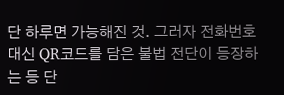단 하루면 가능해진 것. 그러자 전화번호 대신 QR코드를 담은 불법 전단이 등장하는 등 단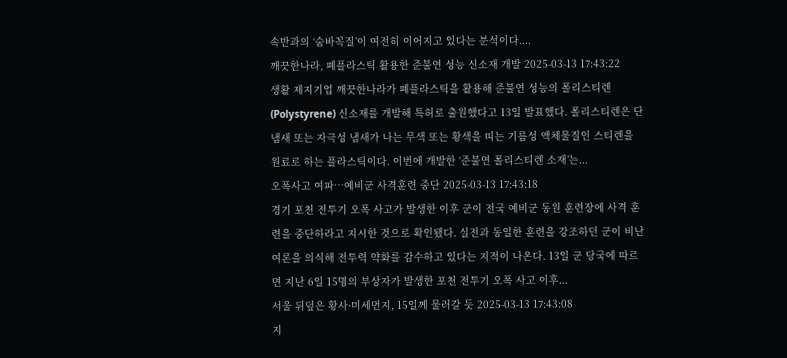속반과의 ‘숨바꼭질’이 여전히 이어지고 있다는 분석이다....
깨끗한나라, 폐플라스틱 활용한 준불연 성능 신소재 개발 2025-03-13 17:43:22
생활 제지기업 깨끗한나라가 폐플라스틱을 활용해 준불연 성능의 폴리스티렌(Polystyrene) 신소재를 개발해 특허로 출원했다고 13일 발표했다. 폴리스티렌은 단 냄새 또는 자극성 냄새가 나는 무색 또는 황색을 띠는 기름성 액체물질인 스티렌을 원료로 하는 플라스틱이다. 이번에 개발한 ‘준불연 폴리스티렌 소재’는...
오폭사고 여파…예비군 사격훈련 중단 2025-03-13 17:43:18
경기 포천 전투기 오폭 사고가 발생한 이후 군이 전국 예비군 동원 훈련장에 사격 훈련을 중단하라고 지시한 것으로 확인됐다. 실전과 동일한 훈련을 강조하던 군이 비난 여론을 의식해 전투력 약화를 감수하고 있다는 지적이 나온다. 13일 군 당국에 따르면 지난 6일 15명의 부상자가 발생한 포천 전투기 오폭 사고 이후...
서울 뒤덮은 황사·미세먼지, 15일께 물러갈 듯 2025-03-13 17:43:08
지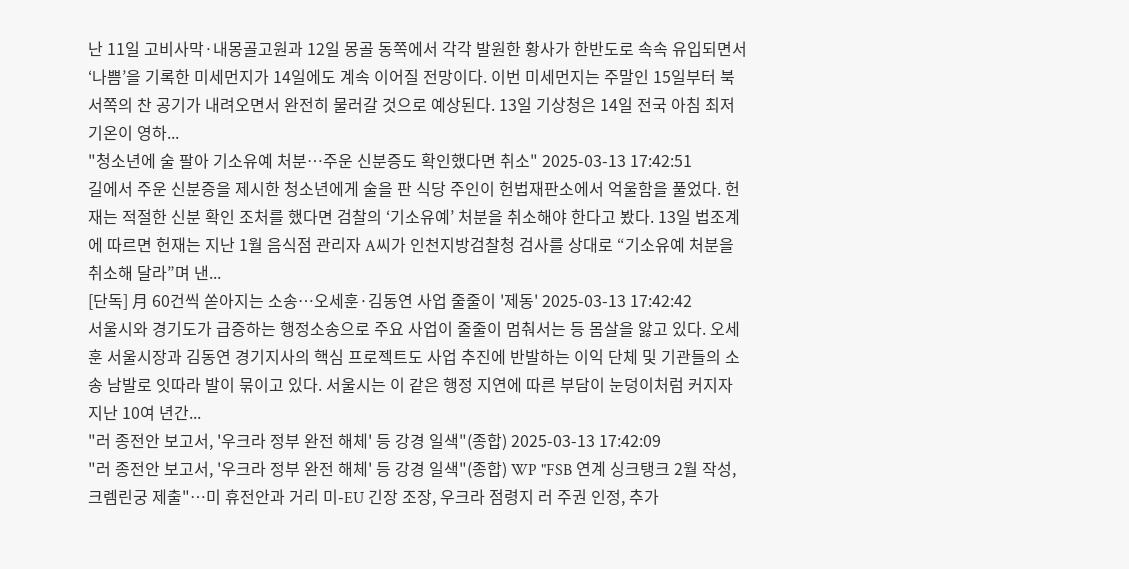난 11일 고비사막·내몽골고원과 12일 몽골 동쪽에서 각각 발원한 황사가 한반도로 속속 유입되면서 ‘나쁨’을 기록한 미세먼지가 14일에도 계속 이어질 전망이다. 이번 미세먼지는 주말인 15일부터 북서쪽의 찬 공기가 내려오면서 완전히 물러갈 것으로 예상된다. 13일 기상청은 14일 전국 아침 최저기온이 영하...
"청소년에 술 팔아 기소유예 처분…주운 신분증도 확인했다면 취소" 2025-03-13 17:42:51
길에서 주운 신분증을 제시한 청소년에게 술을 판 식당 주인이 헌법재판소에서 억울함을 풀었다. 헌재는 적절한 신분 확인 조처를 했다면 검찰의 ‘기소유예’ 처분을 취소해야 한다고 봤다. 13일 법조계에 따르면 헌재는 지난 1월 음식점 관리자 A씨가 인천지방검찰청 검사를 상대로 “기소유예 처분을 취소해 달라”며 낸...
[단독] 月 60건씩 쏟아지는 소송…오세훈·김동연 사업 줄줄이 '제동' 2025-03-13 17:42:42
서울시와 경기도가 급증하는 행정소송으로 주요 사업이 줄줄이 멈춰서는 등 몸살을 앓고 있다. 오세훈 서울시장과 김동연 경기지사의 핵심 프로젝트도 사업 추진에 반발하는 이익 단체 및 기관들의 소송 남발로 잇따라 발이 묶이고 있다. 서울시는 이 같은 행정 지연에 따른 부담이 눈덩이처럼 커지자 지난 10여 년간...
"러 종전안 보고서, '우크라 정부 완전 해체' 등 강경 일색"(종합) 2025-03-13 17:42:09
"러 종전안 보고서, '우크라 정부 완전 해체' 등 강경 일색"(종합) WP "FSB 연계 싱크탱크 2월 작성, 크렘린궁 제출"…미 휴전안과 거리 미-EU 긴장 조장, 우크라 점령지 러 주권 인정, 추가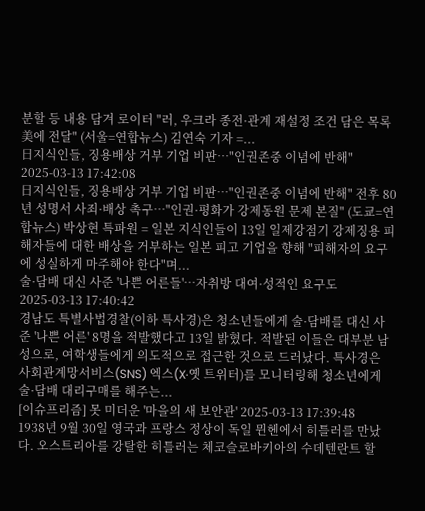분할 등 내용 담겨 로이터 "러, 우크라 종전·관계 재설정 조건 담은 목록 美에 전달" (서울=연합뉴스) 김연숙 기자 =...
日지식인들, 징용배상 거부 기업 비판…"인권존중 이념에 반해" 2025-03-13 17:42:08
日지식인들, 징용배상 거부 기업 비판…"인권존중 이념에 반해" 전후 80년 성명서 사죄·배상 촉구…"인권·평화가 강제동원 문제 본질" (도쿄=연합뉴스) 박상현 특파원 = 일본 지식인들이 13일 일제강점기 강제징용 피해자들에 대한 배상을 거부하는 일본 피고 기업을 향해 "피해자의 요구에 성실하게 마주해야 한다"며...
술·담배 대신 사준 '나쁜 어른들'…자취방 대여·성적인 요구도 2025-03-13 17:40:42
경남도 특별사법경찰(이하 특사경)은 청소년들에게 술·담배를 대신 사준 '나쁜 어른' 8명을 적발했다고 13일 밝혔다. 적발된 이들은 대부분 남성으로, 여학생들에게 의도적으로 접근한 것으로 드러났다. 특사경은 사회관계망서비스(SNS) 엑스(X·옛 트위터)를 모니터링해 청소년에게 술·담배 대리구매를 해주는...
[이슈프리즘] 못 미더운 '마을의 새 보안관' 2025-03-13 17:39:48
1938년 9월 30일 영국과 프랑스 정상이 독일 뮌헨에서 히틀러를 만났다. 오스트리아를 강탈한 히틀러는 체코슬로바키아의 수데텐란트 할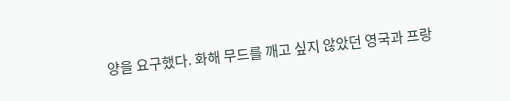양을 요구했다. 화해 무드를 깨고 싶지 않았던 영국과 프랑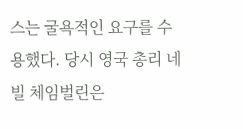스는 굴욕적인 요구를 수용했다. 당시 영국 총리 네빌 체임벌린은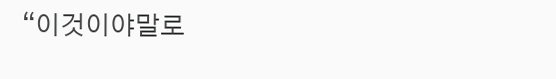“이것이야말로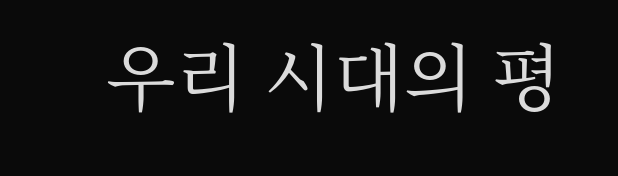우리 시대의 평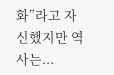화”라고 자신했지만 역사는...